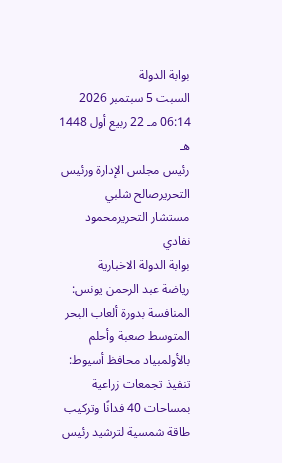بوابة الدولة
السبت 5 سبتمبر 2026 06:14 مـ 22 ربيع أول 1448 هـ
رئيس مجلس الإدارة ورئيس التحريرصالح شلبي
مستشار التحريرمحمود نفادي
بوابة الدولة الاخبارية
رياضة عبد الرحمن يونس: المنافسة بدورة ألعاب البحر المتوسط صعبة وأحلم بالأولمبياد محافظ أسيوط: تنفيذ تجمعات زراعية بمساحات 40 فدانًا وتركيب طاقة شمسية لترشيد رئيس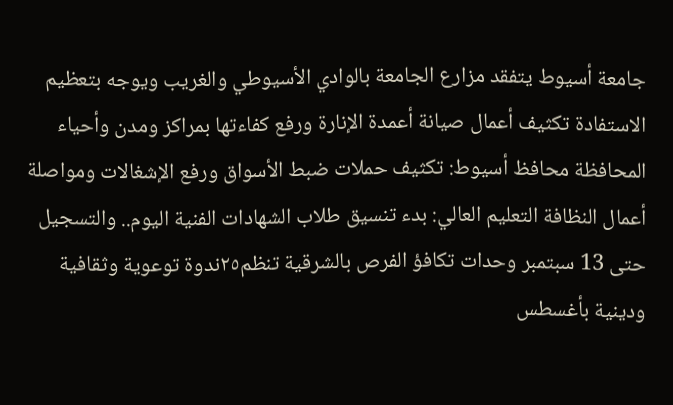جامعة أسيوط يتفقد مزارع الجامعة بالوادي الأسيوطي والغريب ويوجه بتعظيم الاستفادة تكثيف أعمال صيانة أعمدة الإنارة ورفع كفاءتها بمراكز ومدن وأحياء المحافظة محافظ أسيوط: تكثيف حملات ضبط الأسواق ورفع الإشغالات ومواصلة أعمال النظافة التعليم العالي: بدء تنسيق طلاب الشهادات الفنية اليوم.. والتسجيل حتى 13 سبتمبر وحدات تكافؤ الفرص بالشرقية تنظم٢٥ندوة توعوية وثقافية ودينية بأغسطس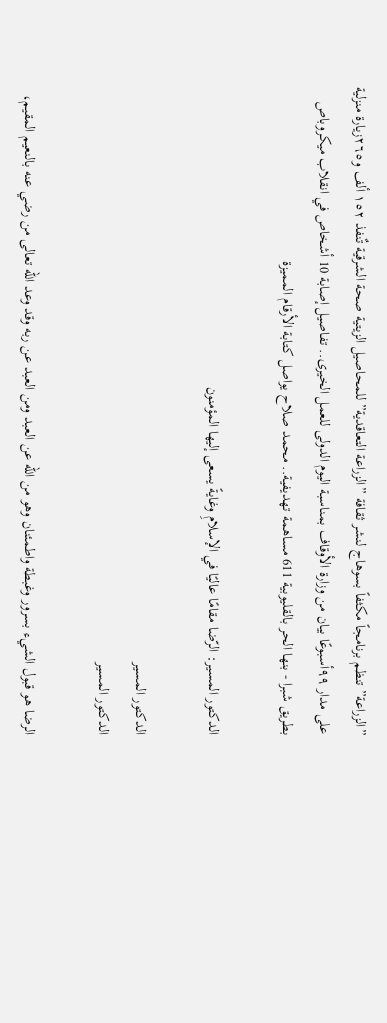”الزراعة” تنظم برنامجاً مكثفاً بسوهاج لنشر ثقافة ”الزراعة التعاقدية” للمحاصيل الزيتية صحة الشرقية تٌنفذ ١٥٢ ألف و٢٦٥زيارة منزلية على مدار ٩٩أسبوعًا بيان من وزارة الأوقاف بمناسبة اليوم الدولى للعمل الخيرى.. تفاصيل إصابة 10 أشخاص في انقلاب ميكروباص بطريق شبرا - بنها الحر بالقليوبية 611 مساهمة تهديفية.. محمد صلاح يواصل كتابة الأرقام المميزة

الدكتور المسير: الرّضا مقامًا عاليًا في الإسلامِ وغايةً يسعى إليها المؤمنون

الدكتور المسير
الدكتور المسير

الرضا هو قبول الشيء بسرور وغبطة واطمئنان وهو من الله عن العبد ومن العبد عن ربه وقد وعد الله تعالى من رضي عنه بالنعيم المقيم،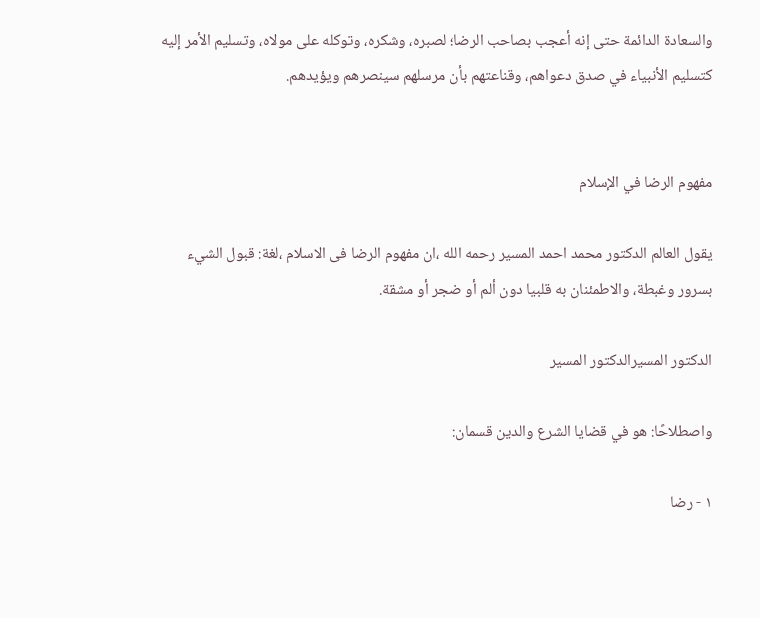والسعادة الدائمة حتى إنه أعجب بصاحب الرضا؛ لصبره، وشكره، وتوكله على مولاه، وتسليم الأمر إليه كتسليم الأنبياء في صدق دعواهم، وقناعتهم بأن مرسلهم سينصرهم ويؤيدهم.


مفهوم الرضا في الإسلام

يقول العالم الدكتور محمد احمد المسير رحمه الله ،ان مفهوم الرضا فى الاسلام ،لغة: قبول الشيء بسرور وغبطة، والاطمئنان به قلبيا دون ألم أو ضجر أو مشقة.

الدكتور المسيرالدكتور المسير

واصطلاحًا: هو في قضايا الشرع والدين قسمان:

١ - رضا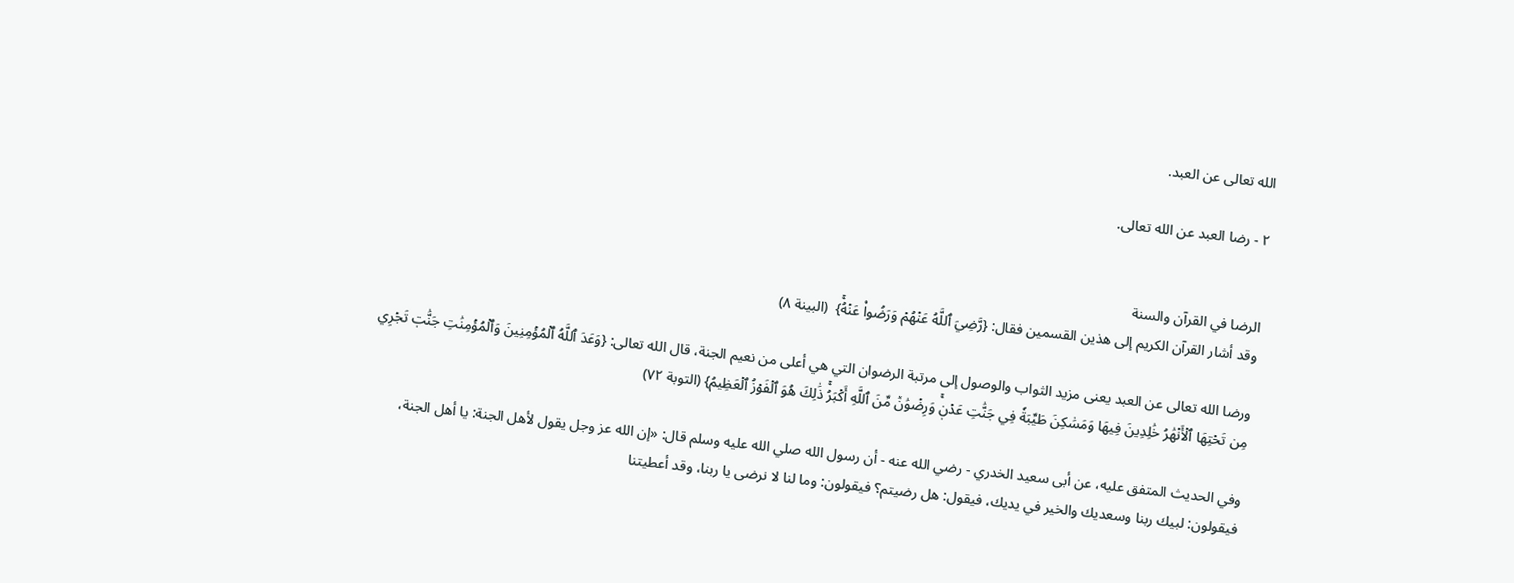الله تعالى عن العبد.

٢ - رضا العبد عن الله تعالى.


الرضا في القرآن والسنة
وقد أشار القرآن الكريم إلى هذين القسمين فقال: {رَّضِيَ ٱللَّهُ عَنۡهُمۡ وَرَضُواْ عَنۡهُۚ}  (البينة ٨)

ورضا الله تعالى عن العبد يعنى مزيد الثواب والوصول إلى مرتبة الرضوان التي هي أعلى من نعيم الجنة، قال الله تعالى: {وَعَدَ ٱللَّهُ ٱلۡمُؤۡمِنِينَ وَٱلۡمُؤۡمِنَٰتِ جَنَّٰتٖ تَجۡرِي مِن تَحۡتِهَا ٱلۡأَنۡهَٰرُ خَٰلِدِينَ فِيهَا وَمَسَٰكِنَ طَيِّبَةٗ فِي جَنَّٰتِ عَدۡنٖۚ وَرِضۡوَٰنٞ مِّنَ ٱللَّهِ أَكۡبَرُۚ ذَٰلِكَ هُوَ ٱلۡفَوۡزُ ٱلۡعَظِيمُ} (التوبة ٧٢)

وفي الحديث المتفق عليه، عن أبى سعيد الخدري - رضي الله عنه - أن رسول الله صلي الله عليه وسلم قال: «إن الله عز وجل يقول لأهل الجنة: يا أهل الجنة، فيقولون: لبيك ربنا وسعديك والخير في يديك، فيقول: هل رضيتم؟ فيقولون: وما لنا لا نرضى يا ربنا، وقد أعطيتنا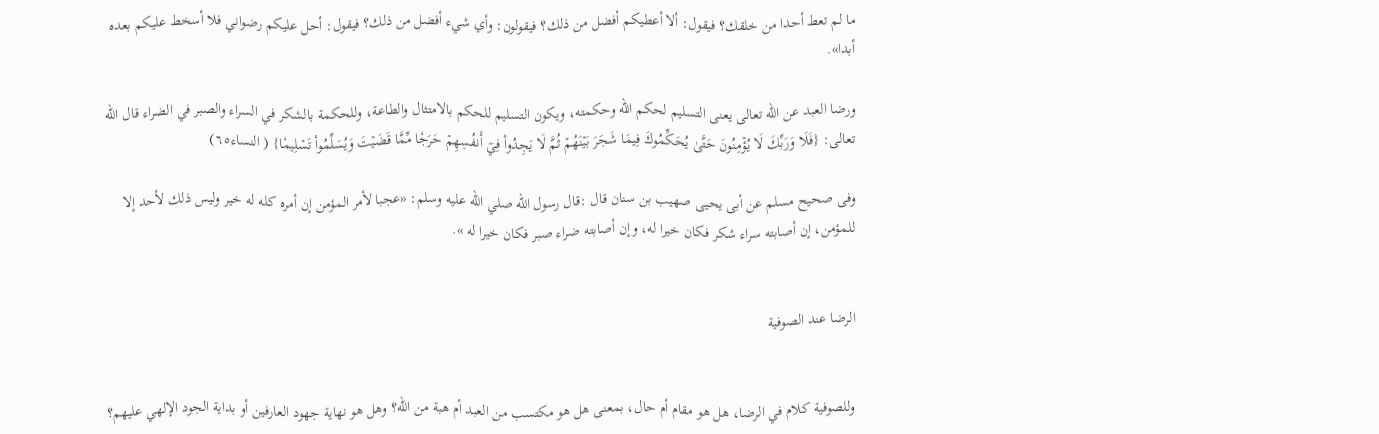ما لم تعط أحدا من خلقك؟ فيقول: ألا أعطيكم أفضل من ذلك؟ فيقولون: وأي شيء أفضل من ذلك؟ فيقول: أحل عليكم رضواني فلا أسخط عليكم بعده أبدا».

ورضا العبد عن الله تعالى يعنى التسليم لحكم الله وحكمته، ويكون التسليم للحكم بالامتثال والطاعة، وللحكمة بالشكر في السراء والصبر في الضراء قال الله تعالى: {فَلَا وَرَبِّكَ لَا يُؤۡمِنُونَ حَتَّىٰ يُحَكِّمُوكَ فِيمَا شَجَرَ بَيۡنَهُمۡ ثُمَّ لَا يَجِدُواْ فِيٓ أَنفُسِهِمۡ حَرَجٗا مِّمَّا قَضَيۡتَ وَيُسَلِّمُواْ تَسۡلِيمٗا} ( النساء٦٥)

وفى صحيح مسلم عن أبى يحيى صهيب بن سنان قال :قال رسول الله صلي الله عليه وسلم: «عجبا لأمر المؤمن إن أمره كله له خير وليس ذلك لأحد إلا للمؤمن، إن أصابته سراء شكر فكان خيرا له، وإن أصابته ضراء صبر فكان خيرا له ».


الرضا عند الصوفية


وللصوفية كلام في الرضا، هل هو مقام أم حال، بمعنى هل هو مكتسب من العبد أم هبة من الله؟ وهل هو نهاية جهود العارفين أو بداية الجود الإلهي عليهم؟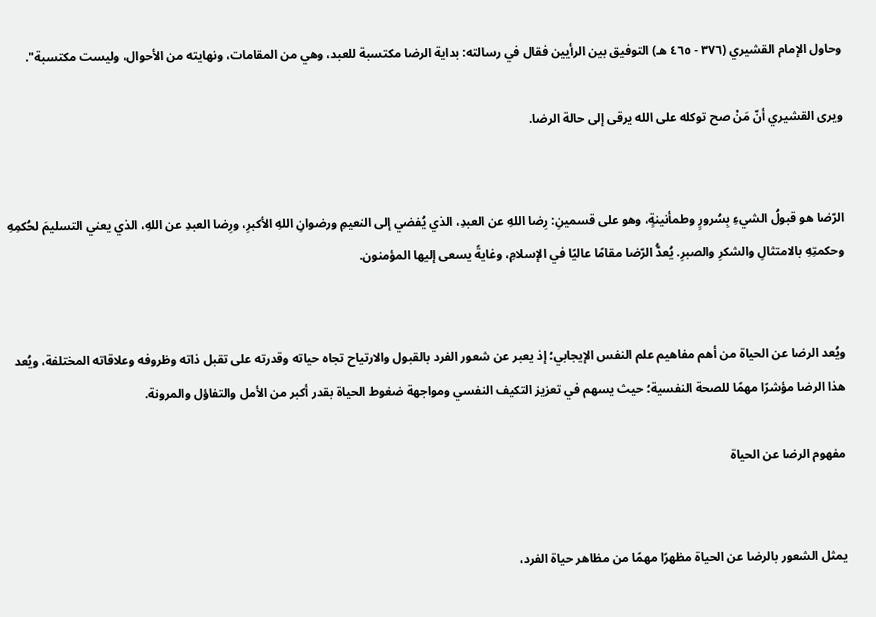وحاول الإمام القشيري (٣٧٦ - ٤٦٥ هـ) التوفيق بين الرأيين فقال في رسالته: بداية الرضا مكتسبة للعبد، وهي من المقامات، ونهايته من الأحوال، وليست مكتسبة".

ويرى القشيري أنّ مَنْ صح توكله على الله يرقى إلى حالة الرضا.


الرّضا هو قبولُ الشيءِ بِسُرورٍ وطمأنينةٍ، وهو على قسمينِ: رِضا اللهِ عن العبدِ، الذي يُفضي إلى النعيمِ ورضوانِ اللهِ الأكبرِ، ورِضا العبدِ عن اللهِ، الذي يعني التسليمَ لحُكمِهِ وحكمتِهِ بالامتثالِ والشكرِ والصبرِ. يُعدُّ الرّضا مقامًا عاليًا في الإسلامِ، وغايةً يسعى إليها المؤمنون.


ويُعد الرضا عن الحياة من أهم مفاهيم علم النفس الإيجابي؛ إذ يعبر عن شعور الفرد بالقبول والارتياح تجاه حياته وقدرته على تقبل ذاته وظروفه وعلاقاته المختلفة، ويُعد هذا الرضا مؤشرًا مهمًا للصحة النفسية؛ حيث يسهم في تعزيز التكيف النفسي ومواجهة ضغوط الحياة بقدر أكبر من الأمل والتفاؤل والمرونة.

مفهوم الرضا عن الحياة


يمثل الشعور بالرضا عن الحياة مظهرًا مهمًا من مظاهر حياة الفرد،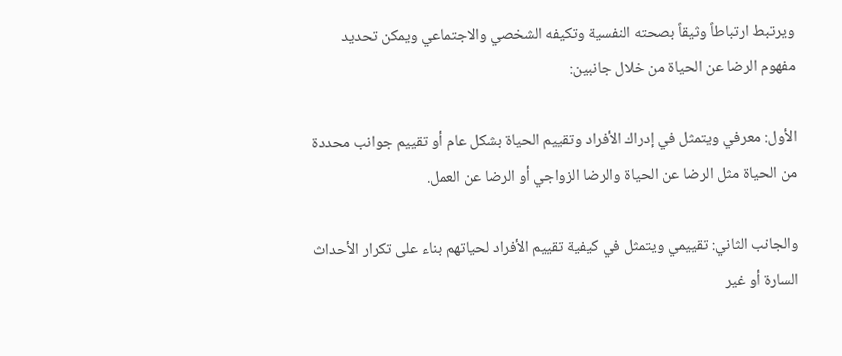ويرتبط ارتباطاً وثيقاً بصحته النفسية وتكيفه الشخصي والاجتماعي ويمكن تحديد مفهوم الرضا عن الحياة من خلال جانبين:

الأول: معرفي ويتمثل في إدراك الأفراد وتقييم الحياة بشكل عام أو تقييم جوانب محددة من الحياة مثل الرضا عن الحياة والرضا الزواجي أو الرضا عن العمل.

والجانب الثاني: تقييمي ويتمثل في كيفية تقييم الأفراد لحياتهم بناء على تكرار الأحداث السارة أو غير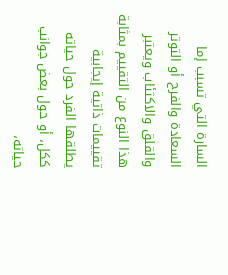السارة التي تسبب إما السعادة والفرح أو التوتر والقلق والاكتئاب ويعتبر هذا النوع من التقييم بمثابة تقييمات ذاتية إيجابية يطلقها الفرد حول حياته ككل، أو حول بعض جوانب حياته،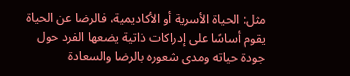مثل: الحياة الأسرية أو الأكاديمية، فالرضا عن الحياة يقوم أساسًا على إدراكات ذاتية يضعها الفرد حول جودة حياته ومدى شعوره بالرضا والسعادة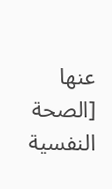عنها [الصحة النفسية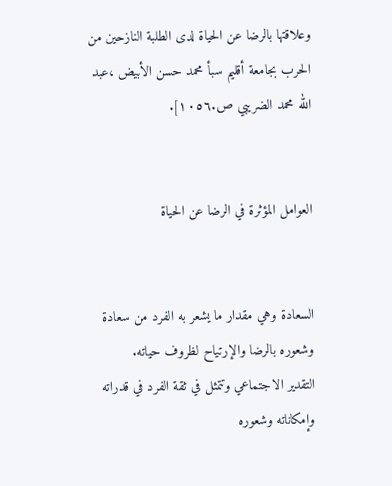وعلاقتها بالرضا عن الحياة لدى الطلبة النازحين من الحرب بجامعة أقليم سبأ محمد حسن الأبيض ،عبد الله محمد الضريبي ص.١٠٥٦].


العوامل المؤثرة في الرضا عن الحياة


السعادة وهي مقدار ما يشعر به الفرد من سعادة وشعوره بالرضا والإرتياح لظروف حياته.
التقدير الاجتماعي وتتمثل في ثقة الفرد في قدراته وإمكاناته وشعوره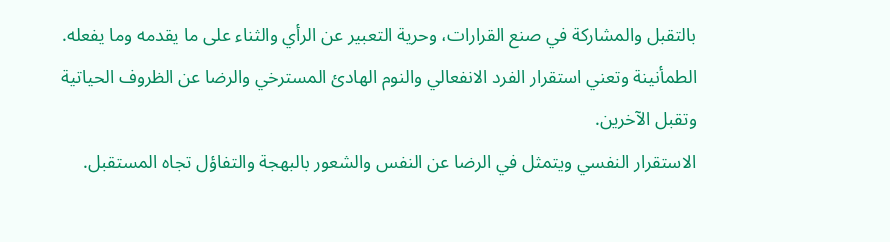بالتقبل والمشاركة في صنع القرارات، وحرية التعبير عن الرأي والثناء على ما يقدمه وما يفعله.
الطمأنينة وتعني استقرار الفرد الانفعالي والنوم الهادئ المسترخي والرضا عن الظروف الحياتية وتقبل الآخرين.
الاستقرار النفسي ويتمثل في الرضا عن النفس والشعور بالبهجة والتفاؤل تجاه المستقبل.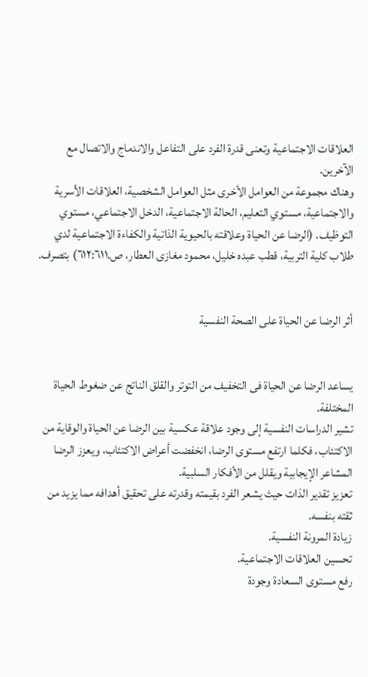العلاقات الاجتماعية وتعنى قدرة الفرد على التفاعل والاندماج والاتصال مع الآخرين.
وهناك مجموعة من العوامل الأخرى مثل العوامل الشخصية، العلاقات الأسرية والاجتماعية، مستوي التعليم، الحالة الاجتماعية، الدخل الاجتماعي، مستوي التوظيف. (الرضا عن الحياة وعلاقته بالحيوية الذاتية والكفاءة الاجتماعية لدي طلاب كلية التربية، قطب عبده خليل، محمود مغازى العطار، ص.٦١٢:٦١١) بتصرف.


أثر الرضا عن الحياة على الصحة النفسية


يساعد الرضا عن الحياة فى التخفيف من التوتر والقلق الناتج عن ضغوط الحياة المختلفة.
تشير الدراسات النفسية إلى وجود علاقة عكسية بين الرضا عن الحياة والوقاية من الاكتئاب، فكلما ارتفع مستوى الرضا، انخفضت أعراض الاكتئاب، ويعزز الرضا المشاعر الإيجابية ويقلل من الأفكار السلبية.
تعزيز تقدير الذات حيث يشعر الفرد بقيمته وقدرته على تحقيق أهدافه مما يزيد من ثقته بنفسه.
زيادة المرونة النفسية.
تحسين العلاقات الاجتماعية.
رفع مستوى السعادة وجودة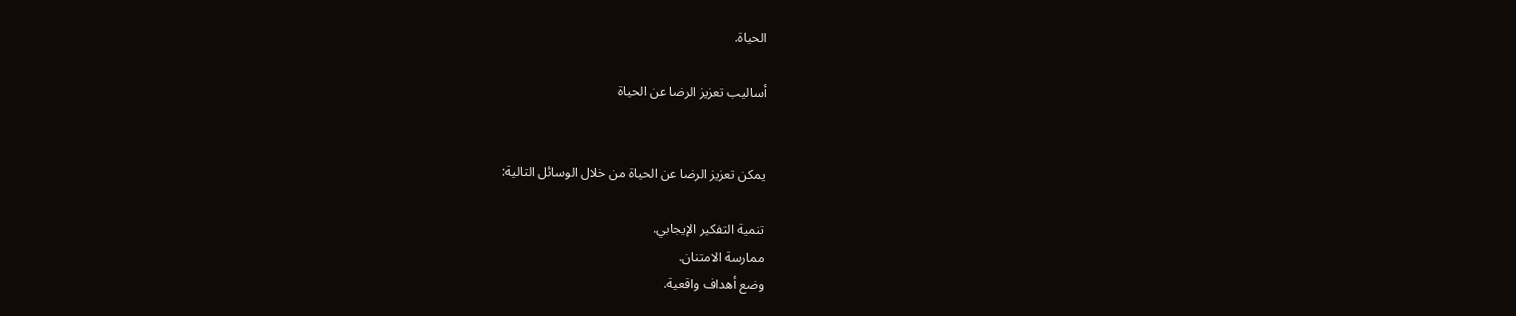الحياة.

أساليب تعزيز الرضا عن الحياة


يمكن تعزيز الرضا عن الحياة من خلال الوسائل التالية:

تنمية التفكير الإيجابي.
ممارسة الامتنان.
وضع أهداف واقعية.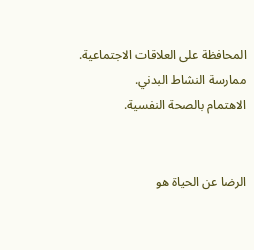المحافظة على العلاقات الاجتماعية.
ممارسة النشاط البدني.
الاهتمام بالصحة النفسية.


الرضا عن الحياة هو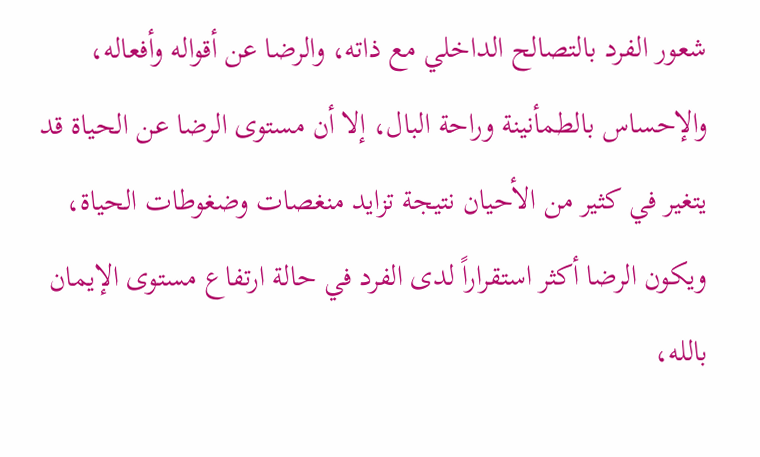شعور الفرد بالتصالح الداخلي مع ذاته، والرضا عن أقواله وأفعاله، والإحساس بالطمأنينة وراحة البال، إلا أن مستوى الرضا عن الحياة قد يتغير في كثير من الأحيان نتيجة تزايد منغصات وضغوطات الحياة، ويكون الرضا أكثر استقراراً لدى الفرد في حالة ارتفاع مستوى الإيمان بالله،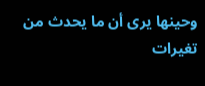وحينها يرى أن ما يحدث من تغيرات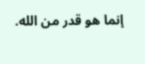إنما هو قدر من الله.